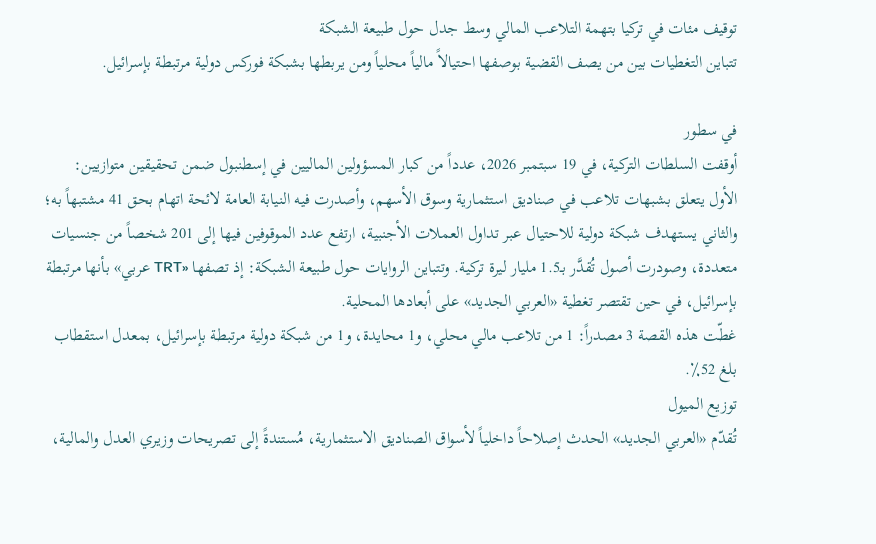توقيف مئات في تركيا بتهمة التلاعب المالي وسط جدل حول طبيعة الشبكة
تتباين التغطيات بين من يصف القضية بوصفها احتيالاً مالياً محلياً ومن يربطها بشبكة فوركس دولية مرتبطة بإسرائيل.

في سطور
أوقفت السلطات التركية، في 19 سبتمبر 2026، عدداً من كبار المسؤولين الماليين في إسطنبول ضمن تحقيقين متوازيين: الأول يتعلق بشبهات تلاعب في صناديق استثمارية وسوق الأسهم، وأصدرت فيه النيابة العامة لائحة اتهام بحق 41 مشتبهاً به؛ والثاني يستهدف شبكة دولية للاحتيال عبر تداول العملات الأجنبية، ارتفع عدد الموقوفين فيها إلى 201 شخصاً من جنسيات متعددة، وصودرت أصول تُقدَّر بـ1.5 مليار ليرة تركية. وتتباين الروايات حول طبيعة الشبكة: إذ تصفها «TRT عربي» بأنها مرتبطة بإسرائيل، في حين تقتصر تغطية «العربي الجديد» على أبعادها المحلية.
غطّت هذه القصة 3 مصدراً: 1 من تلاعب مالي محلي، و1 محايدة، و1 من شبكة دولية مرتبطة بإسرائيل، بمعدل استقطاب بلغ 52٪.
توزيع الميول
تُقدّم «العربي الجديد» الحدث إصلاحاً داخلياً لأسواق الصناديق الاستثمارية، مُستندةً إلى تصريحات وزيري العدل والمالية،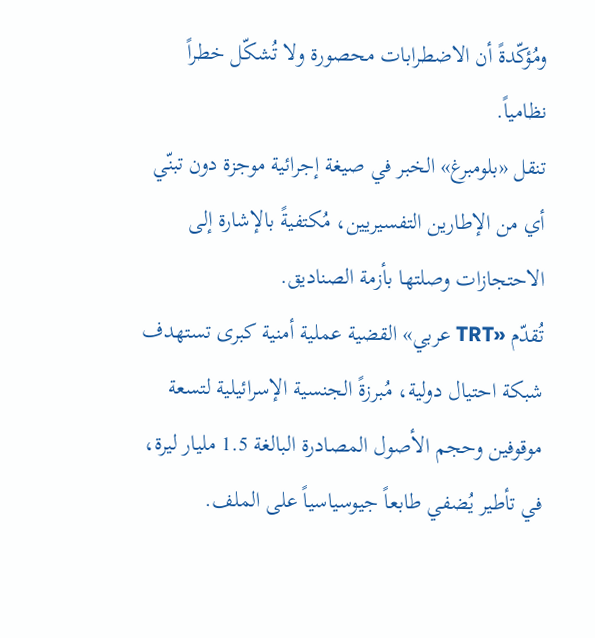ومُؤكّدةً أن الاضطرابات محصورة ولا تُشكّل خطراً نظامياً.
تنقل «بلومبرغ» الخبر في صيغة إجرائية موجزة دون تبنّي أي من الإطارين التفسيريين، مُكتفيةً بالإشارة إلى الاحتجازات وصلتها بأزمة الصناديق.
تُقدّم «TRT عربي» القضية عملية أمنية كبرى تستهدف شبكة احتيال دولية، مُبرزةً الجنسية الإسرائيلية لتسعة موقوفين وحجم الأصول المصادرة البالغة 1.5 مليار ليرة، في تأطير يُضفي طابعاً جيوسياسياً على الملف.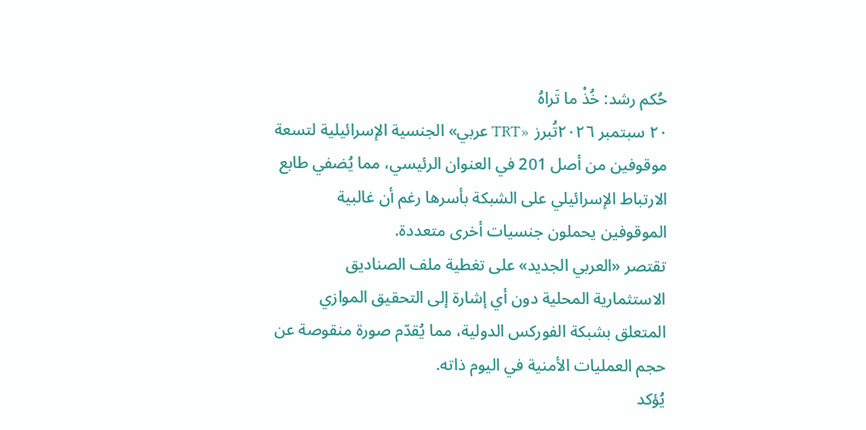حُكم رشد: خُذْ ما تَراهُ
٢٠ سبتمبر ٢٠٢٦تُبرز «TRT عربي» الجنسية الإسرائيلية لتسعة موقوفين من أصل 201 في العنوان الرئيسي، مما يُضفي طابع الارتباط الإسرائيلي على الشبكة بأسرها رغم أن غالبية الموقوفين يحملون جنسيات أخرى متعددة.
تقتصر «العربي الجديد» على تغطية ملف الصناديق الاستثمارية المحلية دون أي إشارة إلى التحقيق الموازي المتعلق بشبكة الفوركس الدولية، مما يُقدّم صورة منقوصة عن حجم العمليات الأمنية في اليوم ذاته.
يُؤكد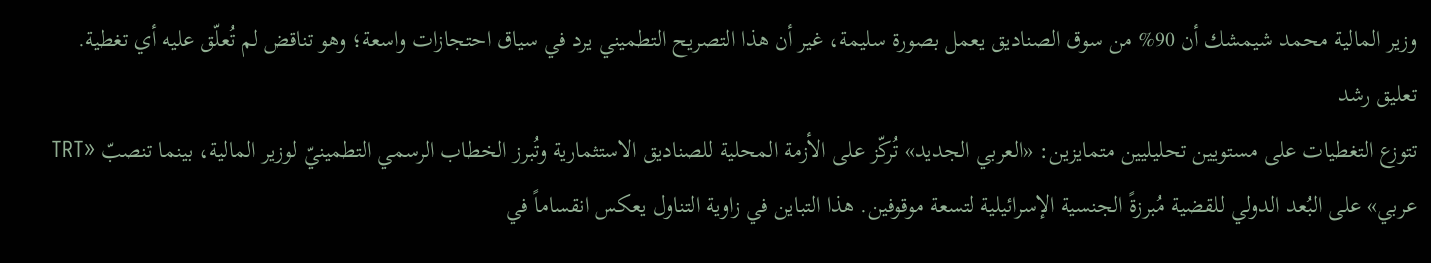وزير المالية محمد شيمشك أن 90% من سوق الصناديق يعمل بصورة سليمة، غير أن هذا التصريح التطميني يرد في سياق احتجازات واسعة؛ وهو تناقض لم تُعلّق عليه أي تغطية.
تعليق رشد
تتوزع التغطيات على مستويين تحليليين متمايزين: «العربي الجديد» تُركّز على الأزمة المحلية للصناديق الاستثمارية وتُبرز الخطاب الرسمي التطمينيّ لوزير المالية، بينما تنصبّ «TRT عربي» على البُعد الدولي للقضية مُبرزةً الجنسية الإسرائيلية لتسعة موقوفين. هذا التباين في زاوية التناول يعكس انقساماً في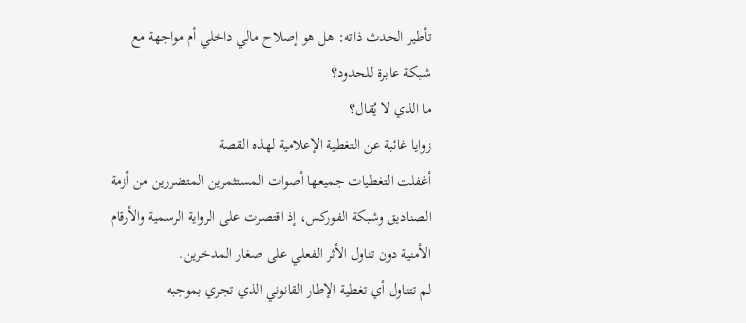تأطير الحدث ذاته: هل هو إصلاح مالي داخلي أم مواجهة مع شبكة عابرة للحدود؟
ما الذي لا يُقال؟
زوايا غائبة عن التغطية الإعلامية لهذه القصة
أغفلت التغطيات جميعها أصوات المستثمرين المتضررين من أزمة الصناديق وشبكة الفوركس، إذ اقتصرت على الرواية الرسمية والأرقام الأمنية دون تناول الأثر الفعلي على صغار المدخرين.
لم تتناول أي تغطية الإطار القانوني الذي تجري بموجبه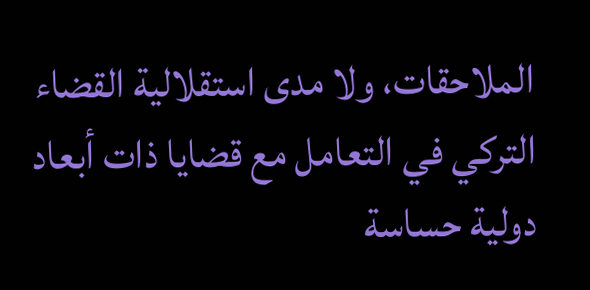الملاحقات، ولا مدى استقلالية القضاء التركي في التعامل مع قضايا ذات أبعاد دولية حساسة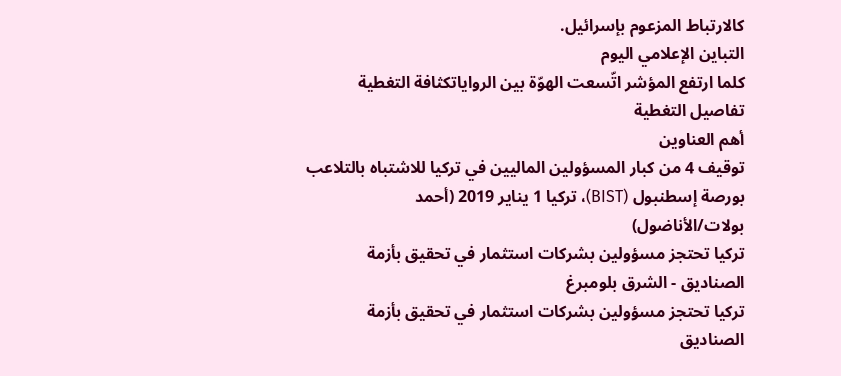كالارتباط المزعوم بإسرائيل.
التباين الإعلامي اليوم
كلما ارتفع المؤشر اتّسعت الهوّة بين الرواياتكثافة التغطية
تفاصيل التغطية
أهم العناوين
توقيف 4 من كبار المسؤولين الماليين في تركيا للاشتباه بالتلاعب
بورصة إسطنبول (BIST)، تركيا 1 يناير 2019 (أحمد بولات/الأناضول)
تركيا تحتجز مسؤولين بشركات استثمار في تحقيق بأزمة الصناديق - الشرق بلومبرغ
تركيا تحتجز مسؤولين بشركات استثمار في تحقيق بأزمة الصناديق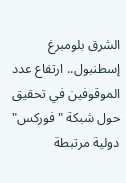الشرق بلومبرغ
إسطنبول.. ارتفاع عدد الموقوفين في تحقيق حول شبكة "فوركس" دولية مرتبطة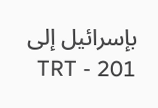بإسرائيل إلى 201 - TRT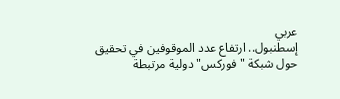عربي
إسطنبول.. ارتفاع عدد الموقوفين في تحقيق حول شبكة "فوركس" دولية مرتبطة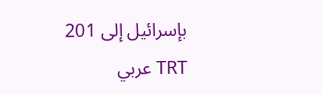بإسرائيل إلى 201 TRT عربي